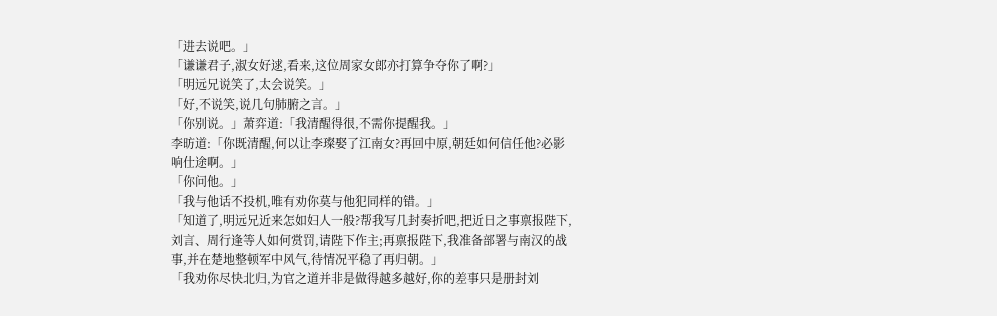「进去说吧。」
「谦谦君子,淑女好逑,看来,这位周家女郎亦打算争夺你了啊?」
「明远兄说笑了,太会说笑。」
「好,不说笑,说几句肺腑之言。」
「你别说。」萧弈道:「我清醒得很,不需你提醒我。」
李昉道:「你既清醒,何以让李璨娶了江南女?再回中原,朝廷如何信任他?必影响仕途啊。」
「你问他。」
「我与他话不投机,唯有劝你莫与他犯同样的错。」
「知道了,明远兄近来怎如妇人一般?帮我写几封奏折吧,把近日之事禀报陛下,刘言、周行逢等人如何赏罚,请陛下作主;再禀报陛下,我准备部署与南汉的战事,并在楚地整顿军中风气,待情况平稳了再归朝。」
「我劝你尽快北归,为官之道并非是做得越多越好,你的差事只是册封刘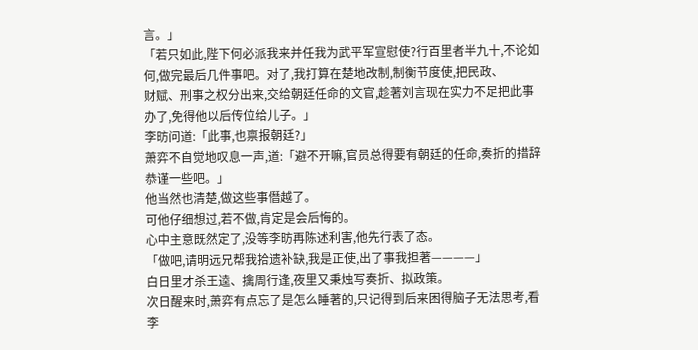言。」
「若只如此,陛下何必派我来并任我为武平军宣慰使?行百里者半九十,不论如何,做完最后几件事吧。对了,我打算在楚地改制,制衡节度使,把民政、
财赋、刑事之权分出来,交给朝廷任命的文官,趁著刘言现在实力不足把此事办了,免得他以后传位给儿子。」
李昉问道:「此事,也禀报朝廷?」
萧弈不自觉地叹息一声,道:「避不开嘛,官员总得要有朝廷的任命,奏折的措辞恭谨一些吧。」
他当然也清楚,做这些事僭越了。
可他仔细想过,若不做,肯定是会后悔的。
心中主意既然定了,没等李昉再陈述利害,他先行表了态。
「做吧,请明远兄帮我拾遗补缺,我是正使,出了事我担著————」
白日里才杀王逵、擒周行逢,夜里又秉烛写奏折、拟政策。
次日醒来时,萧弈有点忘了是怎么睡著的,只记得到后来困得脑子无法思考,看李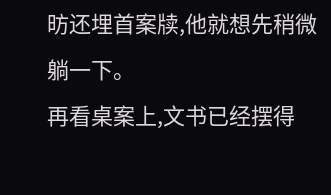昉还埋首案牍,他就想先稍微躺一下。
再看桌案上,文书已经摆得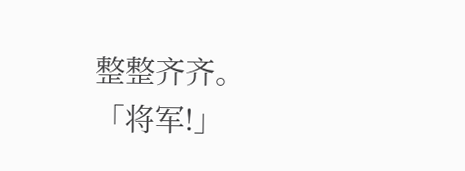整整齐齐。
「将军!」